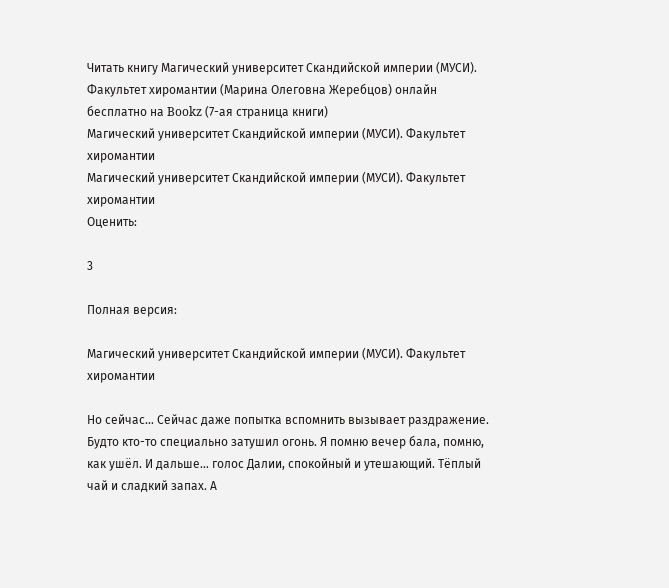Читать книгу Магический университет Скандийской империи (МУСИ). Факультет хиромантии (Марина Олеговна Жеребцов) онлайн бесплатно на Bookz (7-ая страница книги)
Магический университет Скандийской империи (МУСИ). Факультет хиромантии
Магический университет Скандийской империи (МУСИ). Факультет хиромантии
Оценить:

3

Полная версия:

Магический университет Скандийской империи (МУСИ). Факультет хиромантии

Но сейчас… Сейчас даже попытка вспомнить вызывает раздражение. Будто кто-то специально затушил огонь. Я помню вечер бала, помню, как ушёл. И дальше… голос Далии, спокойный и утешающий. Тёплый чай и сладкий запах. А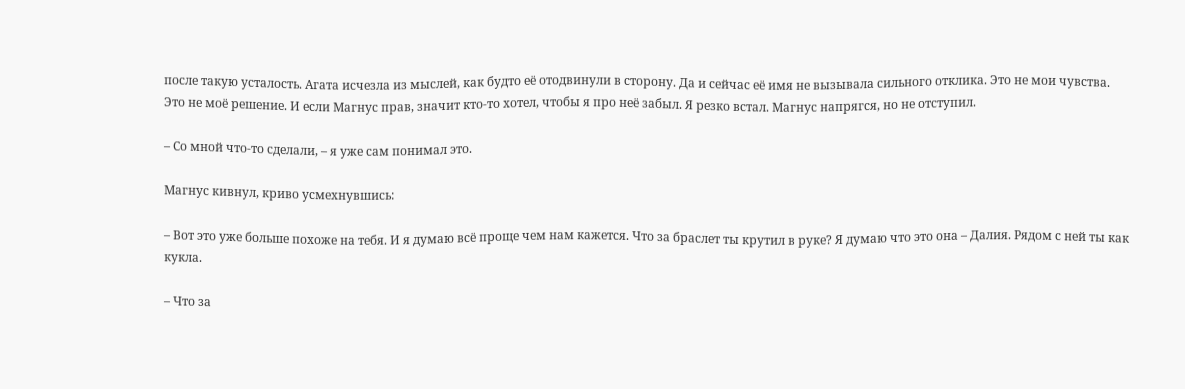после такую усталость. Агата исчезла из мыслей, как будто её отодвинули в сторону. Да и сейчас её имя не вызывала сильного отклика. Это не мои чувства. Это не моё решение. И если Магнус прав, значит кто-то хотел, чтобы я про неё забыл. Я резко встал. Магнус напрягся, но не отступил.

– Со мной что-то сделали, – я уже сам понимал это.

Магнус кивнул, криво усмехнувшись:

– Вот это уже больше похоже на тебя. И я думаю всё проще чем нам кажется. Что за браслет ты крутил в руке? Я думаю что это она – Далия. Рядом с ней ты как кукла.

– Что за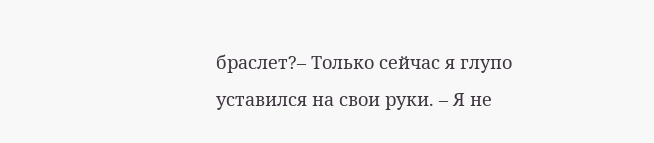браслет?– Только сейчас я глупо уставился на свои руки. – Я не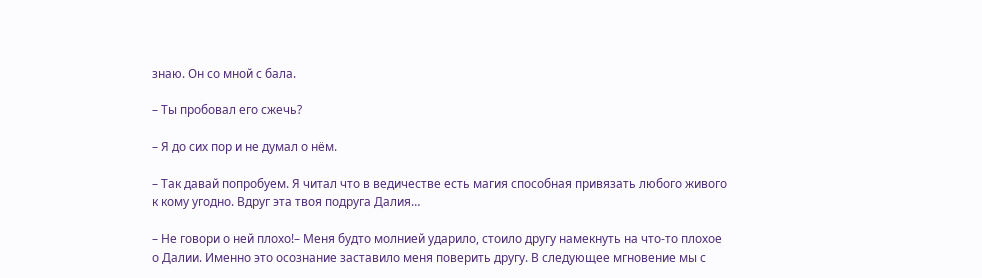знаю. Он со мной с бала.

– Ты пробовал его сжечь?

– Я до сих пор и не думал о нём.

– Так давай попробуем. Я читал что в ведичестве есть магия способная привязать любого живого к кому угодно. Вдруг эта твоя подруга Далия…

– Не говори о ней плохо!– Меня будто молнией ударило, стоило другу намекнуть на что-то плохое о Далии. Именно это осознание заставило меня поверить другу. В следующее мгновение мы с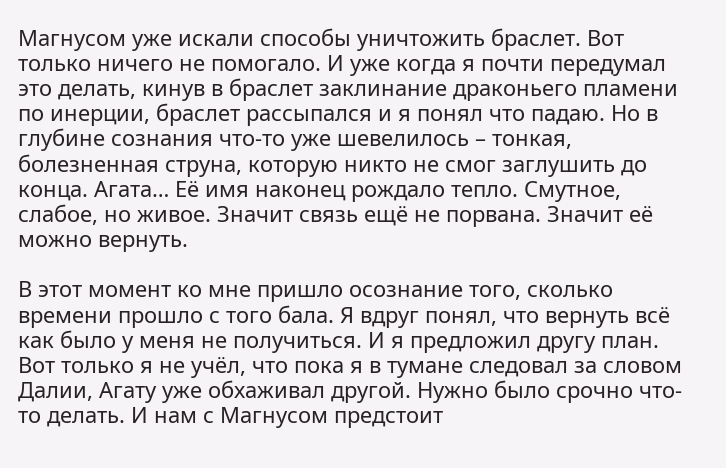Магнусом уже искали способы уничтожить браслет. Вот только ничего не помогало. И уже когда я почти передумал это делать, кинув в браслет заклинание драконьего пламени по инерции, браслет рассыпался и я понял что падаю. Но в глубине сознания что-то уже шевелилось – тонкая, болезненная струна, которую никто не смог заглушить до конца. Агата… Её имя наконец рождало тепло. Смутное, слабое, но живое. Значит связь ещё не порвана. Значит её можно вернуть.

В этот момент ко мне пришло осознание того, сколько времени прошло с того бала. Я вдруг понял, что вернуть всё как было у меня не получиться. И я предложил другу план. Вот только я не учёл, что пока я в тумане следовал за словом Далии, Агату уже обхаживал другой. Нужно было срочно что-то делать. И нам с Магнусом предстоит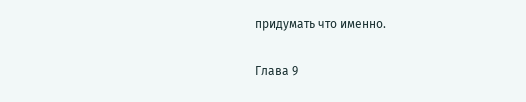придумать что именно.

Глава 9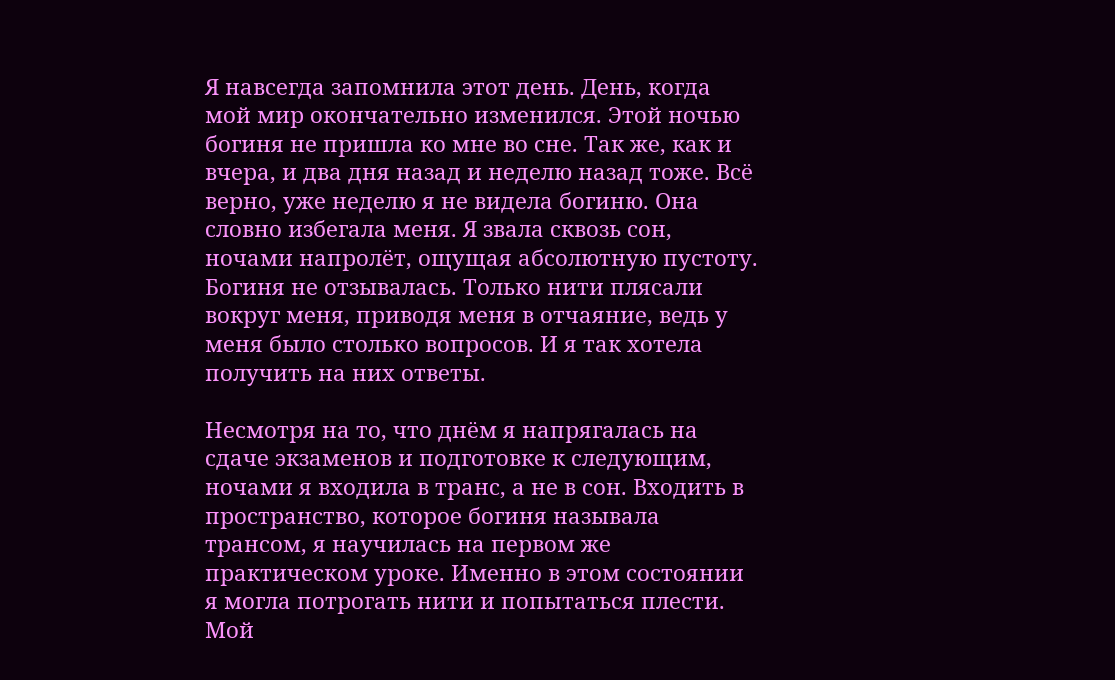Я навсегда запомнила этот день. День, когда мой мир окончательно изменился. Этой ночью богиня не пришла ко мне во сне. Так же, как и вчера, и два дня назад и неделю назад тоже. Всё верно, уже неделю я не видела богиню. Она словно избегала меня. Я звала сквозь сон, ночами напролёт, ощущая абсолютную пустоту. Богиня не отзывалась. Только нити плясали вокруг меня, приводя меня в отчаяние, ведь у меня было столько вопросов. И я так хотела получить на них ответы.

Несмотря на то, что днём я напрягалась на сдаче экзаменов и подготовке к следующим, ночами я входила в транс, а не в сон. Входить в пространство, которое богиня называла трансом, я научилась на первом же практическом уроке. Именно в этом состоянии я могла потрогать нити и попытаться плести. Мой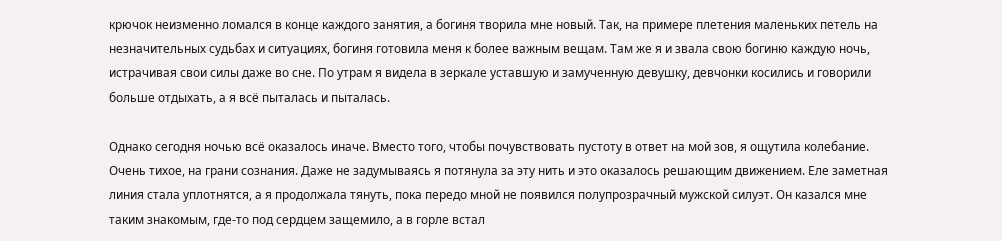крючок неизменно ломался в конце каждого занятия, а богиня творила мне новый. Так, на примере плетения маленьких петель на незначительных судьбах и ситуациях, богиня готовила меня к более важным вещам. Там же я и звала свою богиню каждую ночь, истрачивая свои силы даже во сне. По утрам я видела в зеркале уставшую и замученную девушку, девчонки косились и говорили больше отдыхать, а я всё пыталась и пыталась.

Однако сегодня ночью всё оказалось иначе. Вместо того, чтобы почувствовать пустоту в ответ на мой зов, я ощутила колебание. Очень тихое, на грани сознания. Даже не задумываясь я потянула за эту нить и это оказалось решающим движением. Еле заметная линия стала уплотнятся, а я продолжала тянуть, пока передо мной не появился полупрозрачный мужской силуэт. Он казался мне таким знакомым, где-то под сердцем защемило, а в горле встал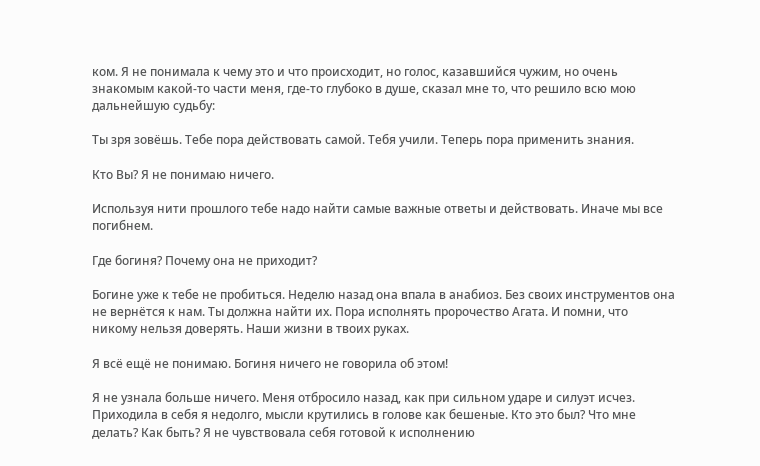ком. Я не понимала к чему это и что происходит, но голос, казавшийся чужим, но очень знакомым какой-то части меня, где-то глубоко в душе, сказал мне то, что решило всю мою дальнейшую судьбу:

Ты зря зовёшь. Тебе пора действовать самой. Тебя учили. Теперь пора применить знания.

Кто Вы? Я не понимаю ничего.

Используя нити прошлого тебе надо найти самые важные ответы и действовать. Иначе мы все погибнем.

Где богиня? Почему она не приходит?

Богине уже к тебе не пробиться. Неделю назад она впала в анабиоз. Без своих инструментов она не вернётся к нам. Ты должна найти их. Пора исполнять пророчество Агата. И помни, что никому нельзя доверять. Наши жизни в твоих руках.

Я всё ещё не понимаю. Богиня ничего не говорила об этом!

Я не узнала больше ничего. Меня отбросило назад, как при сильном ударе и силуэт исчез. Приходила в себя я недолго, мысли крутились в голове как бешеные. Кто это был? Что мне делать? Как быть? Я не чувствовала себя готовой к исполнению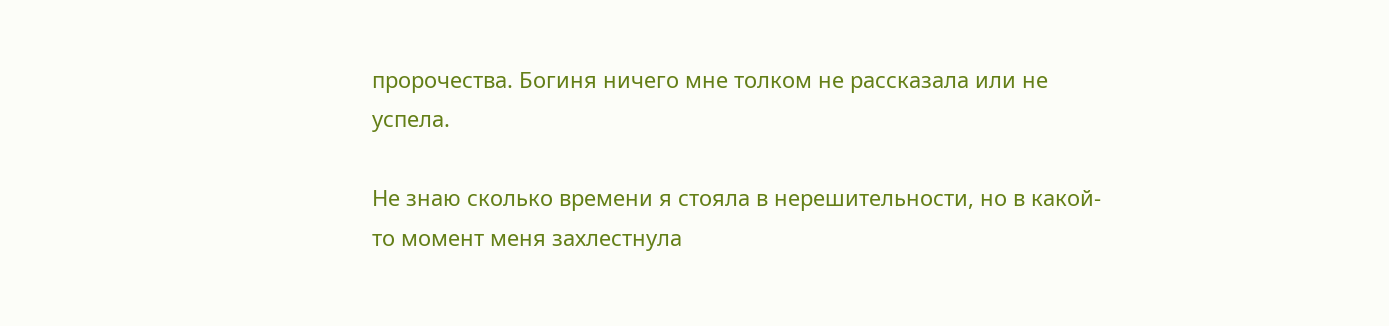пророчества. Богиня ничего мне толком не рассказала или не успела.

Не знаю сколько времени я стояла в нерешительности, но в какой-то момент меня захлестнула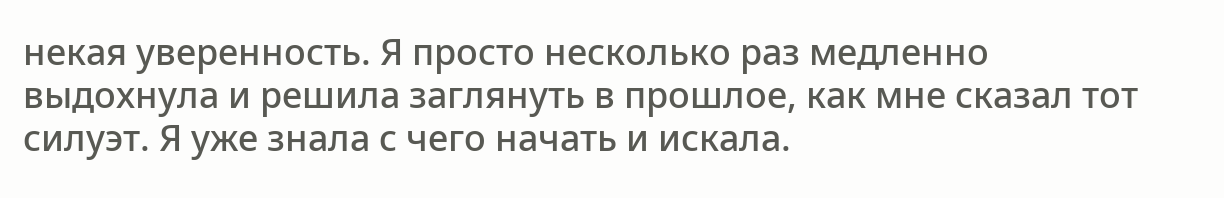некая уверенность. Я просто несколько раз медленно выдохнула и решила заглянуть в прошлое, как мне сказал тот силуэт. Я уже знала с чего начать и искала.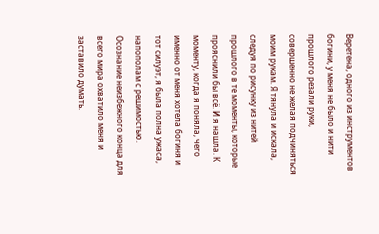Веретена, одного из инструментов богини, у меня не было и нити прошлого резали руки, совершенно не желая подчиняться моим рукам. Я тянула и искала, следуя по рисунку из нитей прошлого в те моменты, которые прояснили бы всё. И я нашла. К моменту, когда я поняла, чего именно от меня хотела богиня и тот силуэт, я была полна ужаса, напополам с решимостью. Осознание неизбежного конца для всего мира охватило меня и заставило думать.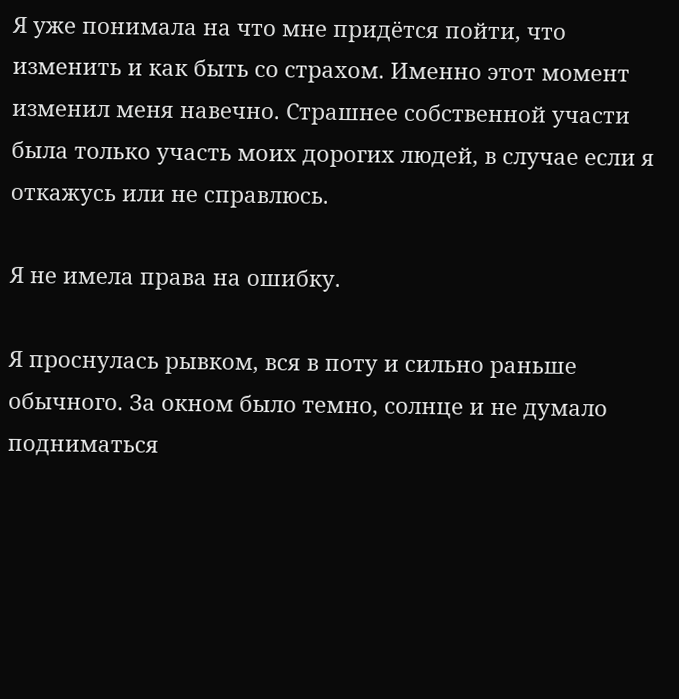Я уже понимала на что мне придётся пойти, что изменить и как быть со страхом. Именно этот момент изменил меня навечно. Страшнее собственной участи была только участь моих дорогих людей, в случае если я откажусь или не справлюсь.

Я не имела права на ошибку.

Я проснулась рывком, вся в поту и сильно раньше обычного. За окном было темно, солнце и не думало подниматься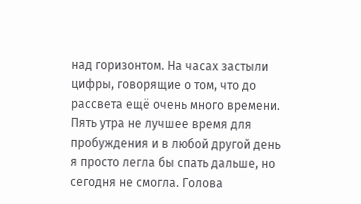над горизонтом. На часах застыли цифры, говорящие о том, что до рассвета ещё очень много времени. Пять утра не лучшее время для пробуждения и в любой другой день я просто легла бы спать дальше, но сегодня не смогла. Голова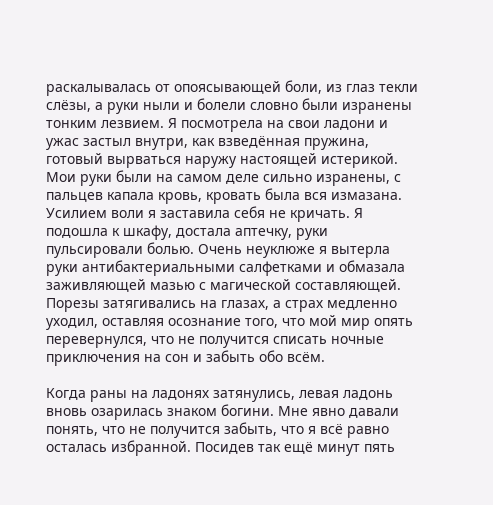раскалывалась от опоясывающей боли, из глаз текли слёзы, а руки ныли и болели словно были изранены тонким лезвием. Я посмотрела на свои ладони и ужас застыл внутри, как взведённая пружина, готовый вырваться наружу настоящей истерикой. Мои руки были на самом деле сильно изранены, с пальцев капала кровь, кровать была вся измазана. Усилием воли я заставила себя не кричать. Я подошла к шкафу, достала аптечку, руки пульсировали болью. Очень неуклюже я вытерла руки антибактериальными салфетками и обмазала заживляющей мазью с магической составляющей. Порезы затягивались на глазах, а страх медленно уходил, оставляя осознание того, что мой мир опять перевернулся, что не получится списать ночные приключения на сон и забыть обо всём.

Когда раны на ладонях затянулись, левая ладонь вновь озарилась знаком богини. Мне явно давали понять, что не получится забыть, что я всё равно осталась избранной. Посидев так ещё минут пять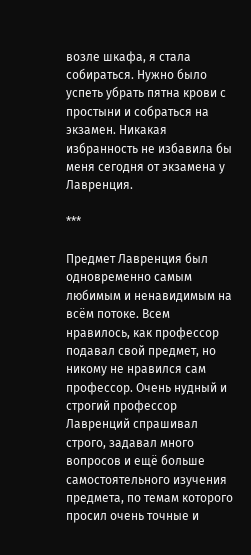возле шкафа, я стала собираться. Нужно было успеть убрать пятна крови с простыни и собраться на экзамен. Никакая избранность не избавила бы меня сегодня от экзамена у Лавренция.

***

Предмет Лавренция был одновременно самым любимым и ненавидимым на всём потоке. Всем нравилось, как профессор подавал свой предмет, но никому не нравился сам профессор. Очень нудный и строгий профессор Лавренций спрашивал строго, задавал много вопросов и ещё больше самостоятельного изучения предмета, по темам которого просил очень точные и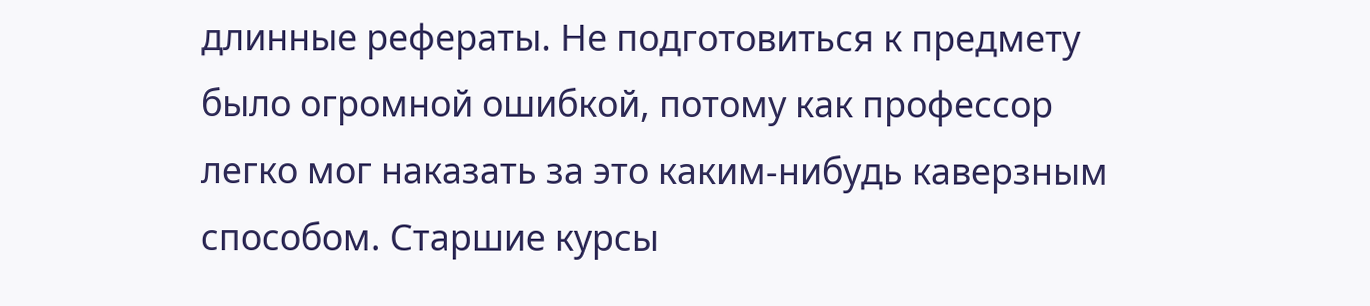длинные рефераты. Не подготовиться к предмету было огромной ошибкой, потому как профессор легко мог наказать за это каким-нибудь каверзным способом. Старшие курсы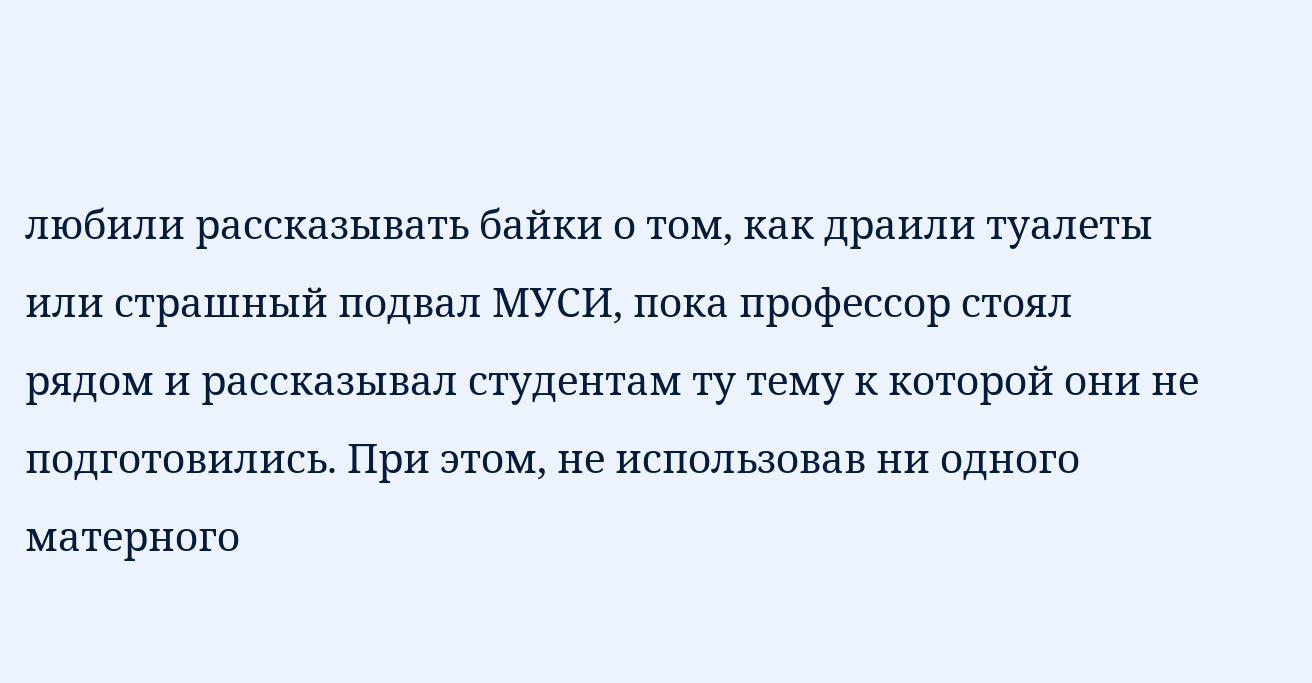любили рассказывать байки о том, как драили туалеты или страшный подвал МУСИ, пока профессор стоял рядом и рассказывал студентам ту тему к которой они не подготовились. При этом, не использовав ни одного матерного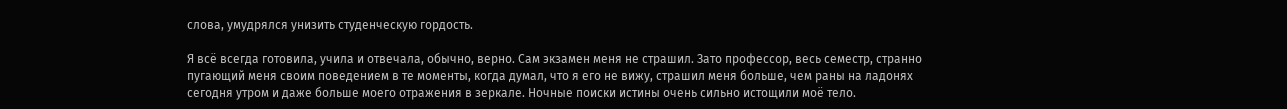слова, умудрялся унизить студенческую гордость.

Я всё всегда готовила, учила и отвечала, обычно, верно. Сам экзамен меня не страшил. Зато профессор, весь семестр, странно пугающий меня своим поведением в те моменты, когда думал, что я его не вижу, страшил меня больше, чем раны на ладонях сегодня утром и даже больше моего отражения в зеркале. Ночные поиски истины очень сильно истощили моё тело.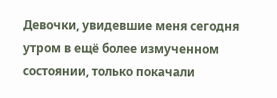Девочки, увидевшие меня сегодня утром в ещё более измученном состоянии, только покачали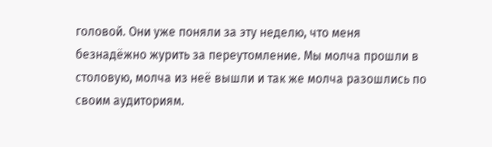головой. Они уже поняли за эту неделю, что меня безнадёжно журить за переутомление. Мы молча прошли в столовую, молча из неё вышли и так же молча разошлись по своим аудиториям.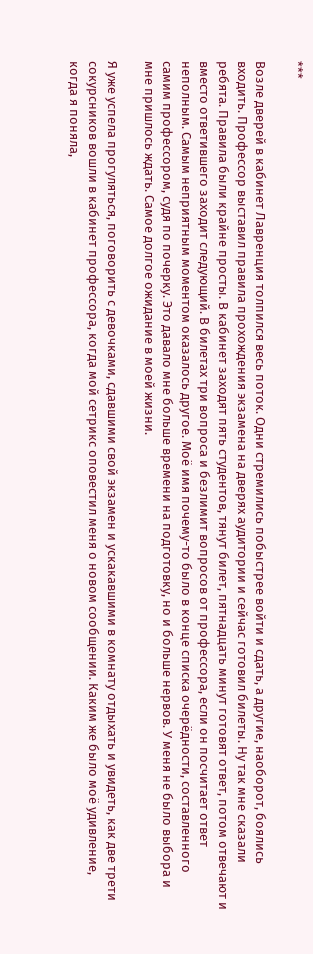***

Возле дверей в кабинет Лавренция толпился весь поток. Одни стремились побыстрее войти и сдать, а другие, наоборот, боялись входить. Профессор выставил правила прохождения экзамена на дверях аудитории и сейчас готовил билеты. Ну так мне сказали ребята. Правила были крайне просты. В кабинет заходят пять студентов, тянут билет, пятнадцать минут готовят ответ, потом отвечают и вместо ответившего заходит следующий. В билетах три вопроса и безлимит вопросов от профессора, если он посчитает ответ неполным. Самым неприятным моментом оказалось другое. Моё имя почему-то было в конце списка очерёдности, составленного самим профессором, судя по почерку. Это давало мне больше времени на подготовку, но и больше нервов. У меня не было выбора и мне пришлось ждать. Самое долгое ожидание в моей жизни.

Я уже успела прогуляться, поговорить с девочками, сдавшими свой экзамен и ускакавшими в комнату отдыхать и увидеть, как две трети сокурсников вошли в кабинет профессора, когда мой сетрикс оповестил меня о новом сообщении. Каким же было моё удивление, когда я поняла,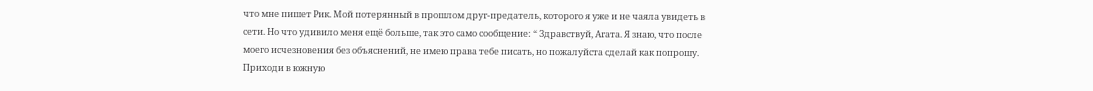что мне пишет Рик. Мой потерянный в прошлом друг-предатель, которого я уже и не чаяла увидеть в сети. Но что удивило меня ещё больше, так это само сообщение: “ Здравствуй, Агата. Я знаю, что после моего исчезновения без объяснений, не имею права тебе писать, но пожалуйста сделай как попрошу. Приходи в южную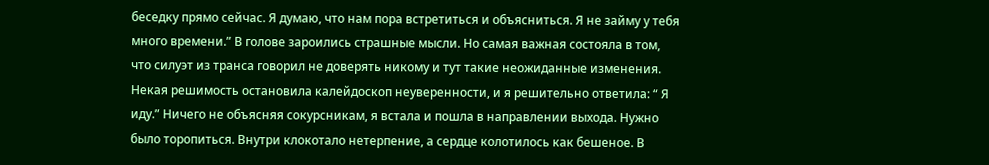беседку прямо сейчас. Я думаю, что нам пора встретиться и объясниться. Я не займу у тебя много времени.” В голове зароились страшные мысли. Но самая важная состояла в том, что силуэт из транса говорил не доверять никому и тут такие неожиданные изменения. Некая решимость остановила калейдоскоп неуверенности, и я решительно ответила: “ Я иду.” Ничего не объясняя сокурсникам, я встала и пошла в направлении выхода. Нужно было торопиться. Внутри клокотало нетерпение, а сердце колотилось как бешеное. В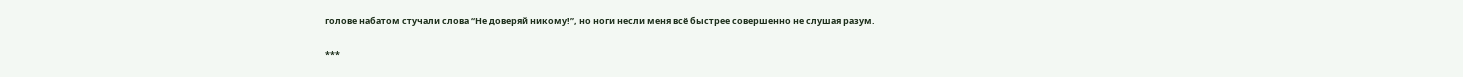голове набатом стучали слова “Не доверяй никому!”, но ноги несли меня всё быстрее совершенно не слушая разум.

***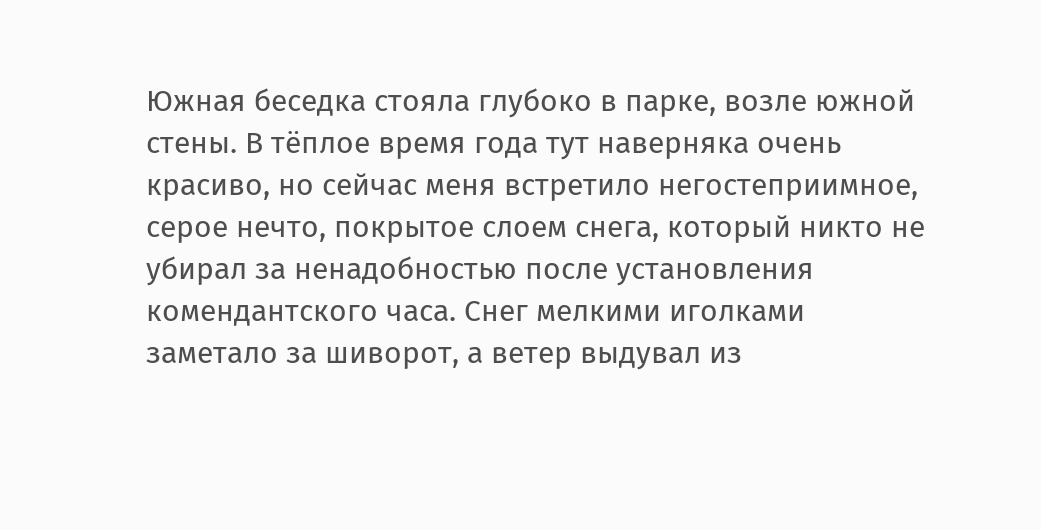Южная беседка стояла глубоко в парке, возле южной стены. В тёплое время года тут наверняка очень красиво, но сейчас меня встретило негостеприимное, серое нечто, покрытое слоем снега, который никто не убирал за ненадобностью после установления комендантского часа. Снег мелкими иголками заметало за шиворот, а ветер выдувал из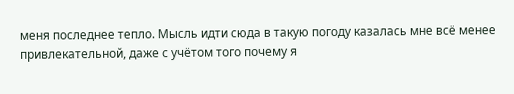меня последнее тепло. Мысль идти сюда в такую погоду казалась мне всё менее привлекательной, даже с учётом того почему я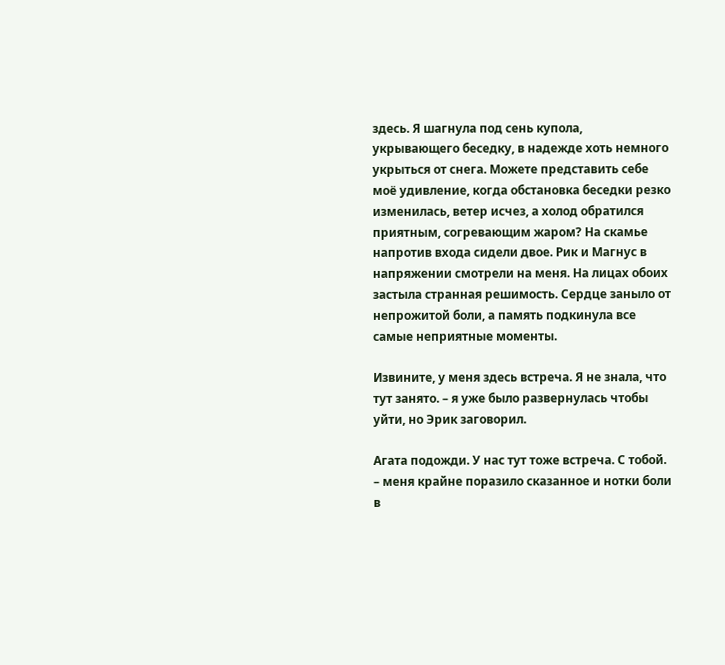здесь. Я шагнула под сень купола, укрывающего беседку, в надежде хоть немного укрыться от снега. Можете представить себе моё удивление, когда обстановка беседки резко изменилась, ветер исчез, а холод обратился приятным, согревающим жаром? На скамье напротив входа сидели двое. Рик и Магнус в напряжении смотрели на меня. На лицах обоих застыла странная решимость. Сердце заныло от непрожитой боли, а память подкинула все самые неприятные моменты.

Извините, у меня здесь встреча. Я не знала, что тут занято. – я уже было развернулась чтобы уйти, но Эрик заговорил.

Агата подожди. У нас тут тоже встреча. С тобой. – меня крайне поразило сказанное и нотки боли в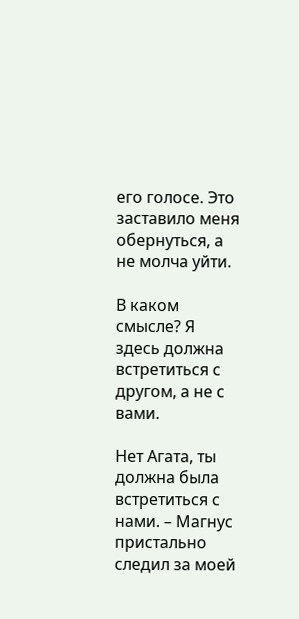его голосе. Это заставило меня обернуться, а не молча уйти.

В каком смысле? Я здесь должна встретиться с другом, а не с вами.

Нет Агата, ты должна была встретиться с нами. – Магнус пристально следил за моей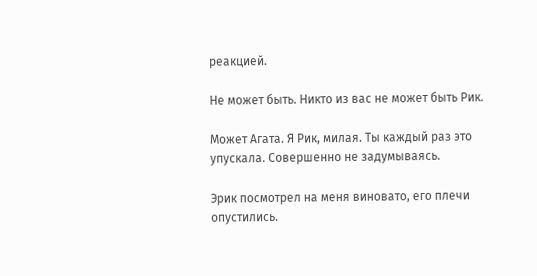реакцией.

Не может быть. Никто из вас не может быть Рик.

Может Агата. Я Рик, милая. Ты каждый раз это упускала. Совершенно не задумываясь.

Эрик посмотрел на меня виновато, его плечи опустились.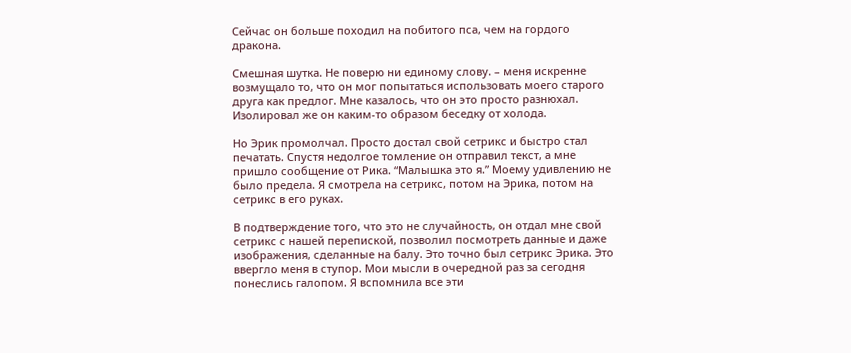Сейчас он больше походил на побитого пса, чем на гордого дракона.

Смешная шутка. Не поверю ни единому слову. – меня искренне возмущало то, что он мог попытаться использовать моего старого друга как предлог. Мне казалось, что он это просто разнюхал. Изолировал же он каким-то образом беседку от холода.

Но Эрик промолчал. Просто достал свой сетрикс и быстро стал печатать. Спустя недолгое томление он отправил текст, а мне пришло сообщение от Рика. “Малышка это я.” Моему удивлению не было предела. Я смотрела на сетрикс, потом на Эрика, потом на сетрикс в его руках.

В подтверждение того, что это не случайность, он отдал мне свой сетрикс с нашей перепиской, позволил посмотреть данные и даже изображения, сделанные на балу. Это точно был сетрикс Эрика. Это ввергло меня в ступор. Мои мысли в очередной раз за сегодня понеслись галопом. Я вспомнила все эти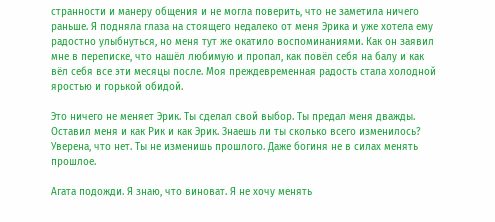странности и манеру общения и не могла поверить, что не заметила ничего раньше. Я подняла глаза на стоящего недалеко от меня Эрика и уже хотела ему радостно улыбнуться, но меня тут же окатило воспоминаниями. Как он заявил мне в переписке, что нашёл любимую и пропал, как повёл себя на балу и как вёл себя все эти месяцы после. Моя преждевременная радость стала холодной яростью и горькой обидой.

Это ничего не меняет Эрик. Ты сделал свой выбор. Ты предал меня дважды. Оставил меня и как Рик и как Эрик. Знаешь ли ты сколько всего изменилось? Уверена, что нет. Ты не изменишь прошлого. Даже богиня не в силах менять прошлое.

Агата подожди. Я знаю, что виноват. Я не хочу менять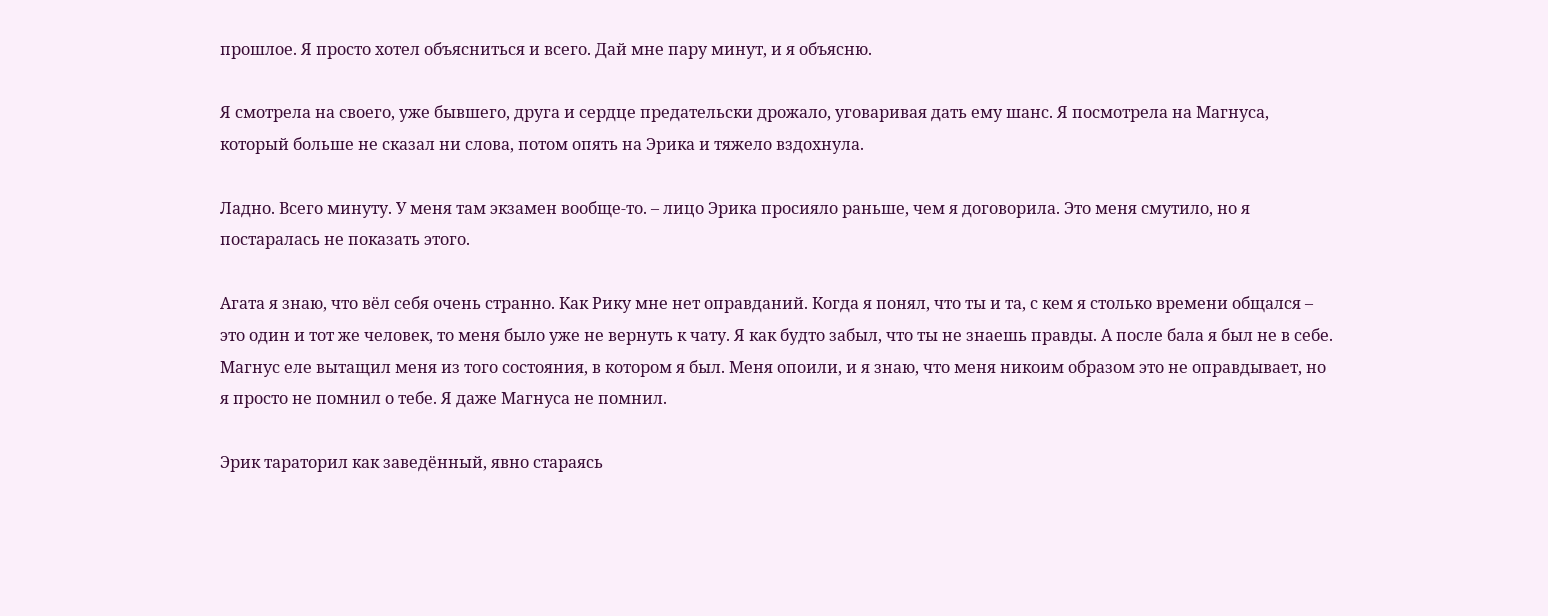прошлое. Я просто хотел объясниться и всего. Дай мне пару минут, и я объясню.

Я смотрела на своего, уже бывшего, друга и сердце предательски дрожало, уговаривая дать ему шанс. Я посмотрела на Магнуса, который больше не сказал ни слова, потом опять на Эрика и тяжело вздохнула.

Ладно. Всего минуту. У меня там экзамен вообще-то. – лицо Эрика просияло раньше, чем я договорила. Это меня смутило, но я постаралась не показать этого.

Агата я знаю, что вёл себя очень странно. Как Рику мне нет оправданий. Когда я понял, что ты и та, с кем я столько времени общался – это один и тот же человек, то меня было уже не вернуть к чату. Я как будто забыл, что ты не знаешь правды. А после бала я был не в себе. Магнус еле вытащил меня из того состояния, в котором я был. Меня опоили, и я знаю, что меня никоим образом это не оправдывает, но я просто не помнил о тебе. Я даже Магнуса не помнил.

Эрик тараторил как заведённый, явно стараясь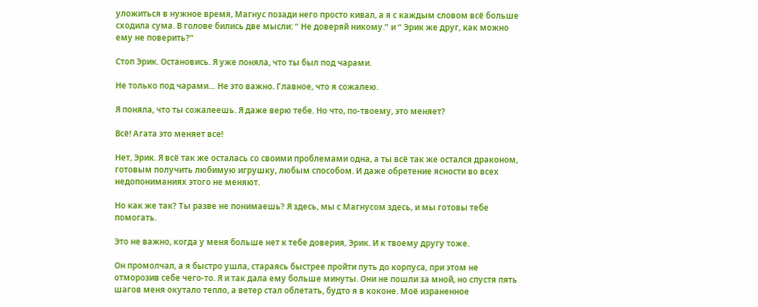уложиться в нужное время, Магнус позади него просто кивал, а я с каждым словом всё больше сходила сума. В голове бились две мысли: “ Не доверяй никому.” и “ Эрик же друг, как можно ему не поверить?”

Стоп Эрик. Остановись. Я уже поняла, что ты был под чарами.

Не только под чарами… Не это важно. Главное, что я сожалею.

Я поняла, что ты сожалеешь. Я даже верю тебе. Но что, по-твоему, это меняет?

Всё! Агата это меняет все!

Нет, Эрик. Я всё так же осталась со своими проблемами одна, а ты всё так же остался драконом, готовым получить любимую игрушку, любым способом. И даже обретение ясности во всех недопониманиях этого не меняют.

Но как же так? Ты разве не понимаешь? Я здесь, мы с Магнусом здесь, и мы готовы тебе помогать.

Это не важно, когда у меня больше нет к тебе доверия, Эрик. И к твоему другу тоже.

Он промолчал, а я быстро ушла, стараясь быстрее пройти путь до корпуса, при этом не отморозив себе чего-то. Я и так дала ему больше минуты. Они не пошли за мной, но спустя пять шагов меня окутало тепло, а ветер стал облетать, будто я в коконе. Моё израненное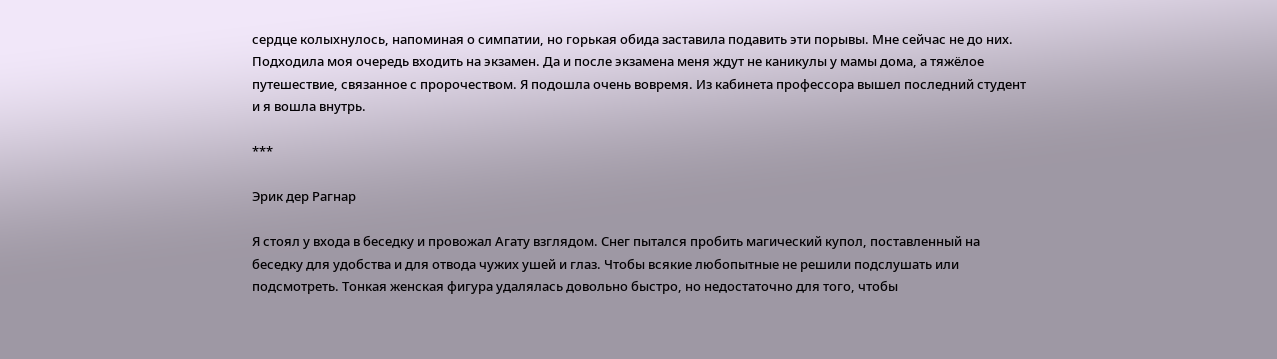сердце колыхнулось, напоминая о симпатии, но горькая обида заставила подавить эти порывы. Мне сейчас не до них. Подходила моя очередь входить на экзамен. Да и после экзамена меня ждут не каникулы у мамы дома, а тяжёлое путешествие, связанное с пророчеством. Я подошла очень вовремя. Из кабинета профессора вышел последний студент и я вошла внутрь.

***

Эрик дер Рагнар

Я стоял у входа в беседку и провожал Агату взглядом. Снег пытался пробить магический купол, поставленный на беседку для удобства и для отвода чужих ушей и глаз. Чтобы всякие любопытные не решили подслушать или подсмотреть. Тонкая женская фигура удалялась довольно быстро, но недостаточно для того, чтобы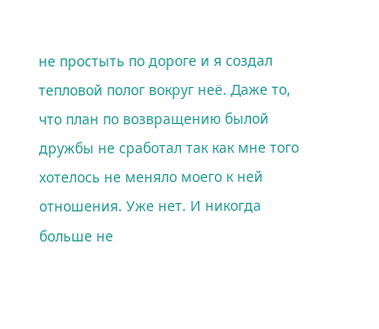не простыть по дороге и я создал тепловой полог вокруг неё. Даже то, что план по возвращению былой дружбы не сработал так как мне того хотелось не меняло моего к ней отношения. Уже нет. И никогда больше не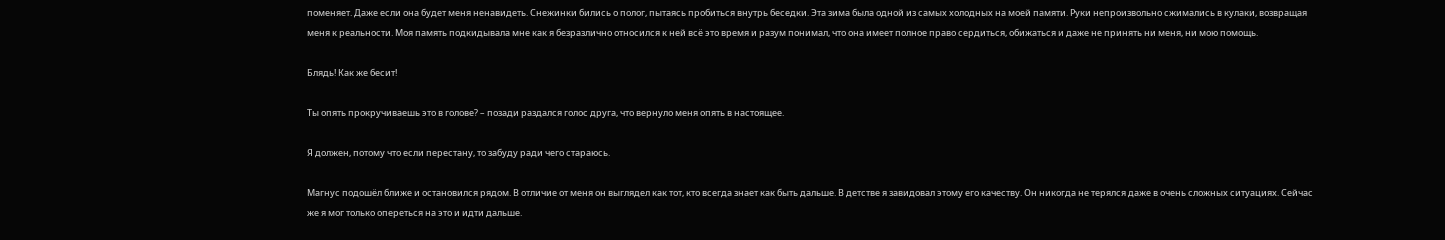поменяет. Даже если она будет меня ненавидеть. Снежинки бились о полог, пытаясь пробиться внутрь беседки. Эта зима была одной из самых холодных на моей памяти. Руки непроизвольно сжимались в кулаки, возвращая меня к реальности. Моя память подкидывала мне как я безразлично относился к ней всё это время и разум понимал, что она имеет полное право сердиться, обижаться и даже не принять ни меня, ни мою помощь.

Блядь! Как же бесит!

Ты опять прокручиваешь это в голове? – позади раздался голос друга, что вернуло меня опять в настоящее.

Я должен, потому что если перестану, то забуду ради чего стараюсь.

Магнус подошёл ближе и остановился рядом. В отличие от меня он выглядел как тот, кто всегда знает как быть дальше. В детстве я завидовал этому его качеству. Он никогда не терялся даже в очень сложных ситуациях. Сейчас же я мог только опереться на это и идти дальше.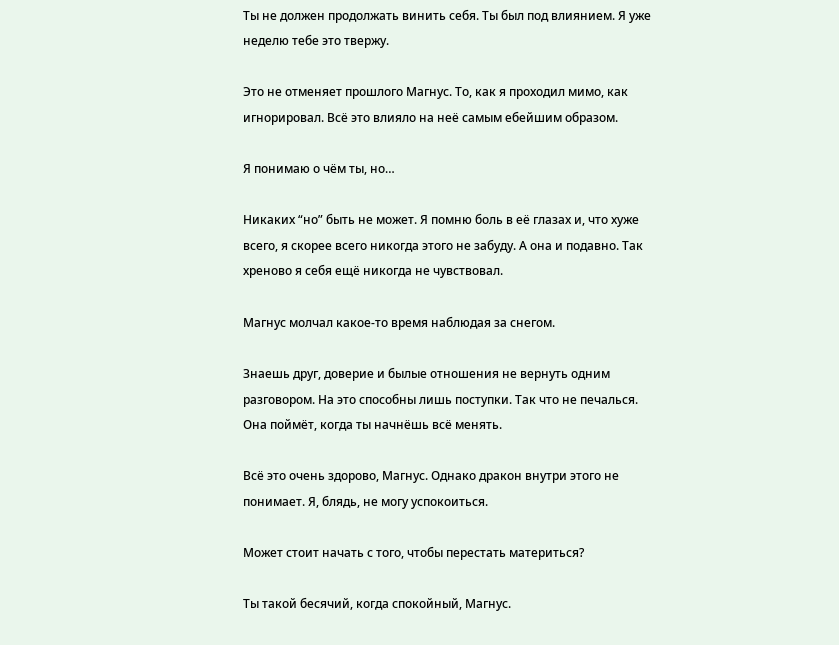Ты не должен продолжать винить себя. Ты был под влиянием. Я уже неделю тебе это твержу.

Это не отменяет прошлого Магнус. То, как я проходил мимо, как игнорировал. Всё это влияло на неё самым ебейшим образом.

Я понимаю о чём ты, но…

Никаких “но” быть не может. Я помню боль в её глазах и, что хуже всего, я скорее всего никогда этого не забуду. А она и подавно. Так хреново я себя ещё никогда не чувствовал.

Магнус молчал какое-то время наблюдая за снегом.

Знаешь друг, доверие и былые отношения не вернуть одним разговором. На это способны лишь поступки. Так что не печалься. Она поймёт, когда ты начнёшь всё менять.

Всё это очень здорово, Магнус. Однако дракон внутри этого не понимает. Я, блядь, не могу успокоиться.

Может стоит начать с того, чтобы перестать материться?

Ты такой бесячий, когда спокойный, Магнус.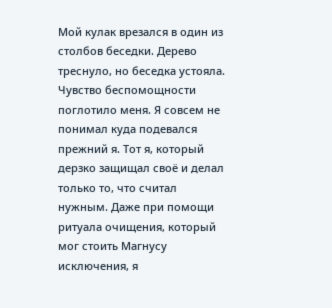Мой кулак врезался в один из столбов беседки. Дерево треснуло, но беседка устояла. Чувство беспомощности поглотило меня. Я совсем не понимал куда подевался прежний я. Тот я, который дерзко защищал своё и делал только то, что считал нужным. Даже при помощи ритуала очищения, который мог стоить Магнусу исключения, я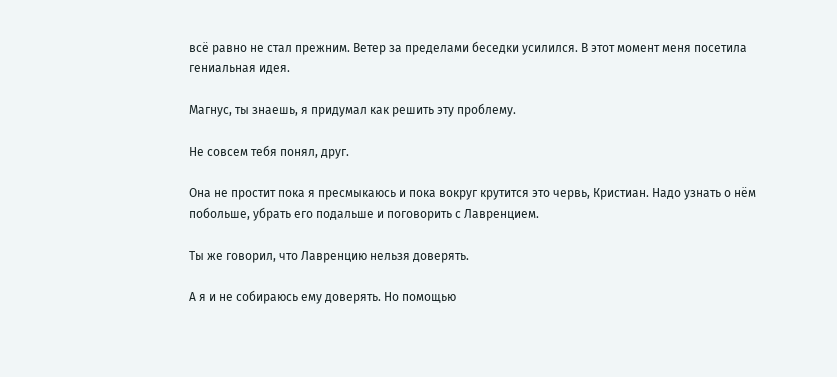всё равно не стал прежним. Ветер за пределами беседки усилился. В этот момент меня посетила гениальная идея.

Магнус, ты знаешь, я придумал как решить эту проблему.

Не совсем тебя понял, друг.

Она не простит пока я пресмыкаюсь и пока вокруг крутится это червь, Кристиан. Надо узнать о нём побольше, убрать его подальше и поговорить с Лавренцием.

Ты же говорил, что Лавренцию нельзя доверять.

А я и не собираюсь ему доверять. Но помощью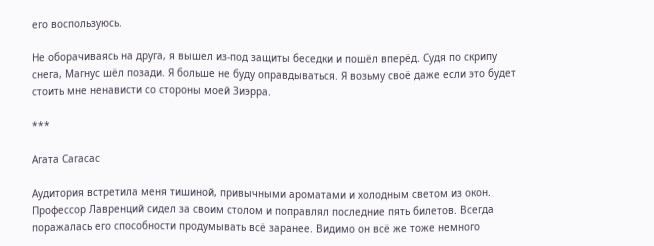его воспользуюсь.

Не оборачиваясь на друга, я вышел из-под защиты беседки и пошёл вперёд. Судя по скрипу снега, Магнус шёл позади. Я больше не буду оправдываться. Я возьму своё даже если это будет стоить мне ненависти со стороны моей Зиэрра.

***

Агата Сагасас

Аудитория встретила меня тишиной, привычными ароматами и холодным светом из окон. Профессор Лавренций сидел за своим столом и поправлял последние пять билетов. Всегда поражалась его способности продумывать всё заранее. Видимо он всё же тоже немного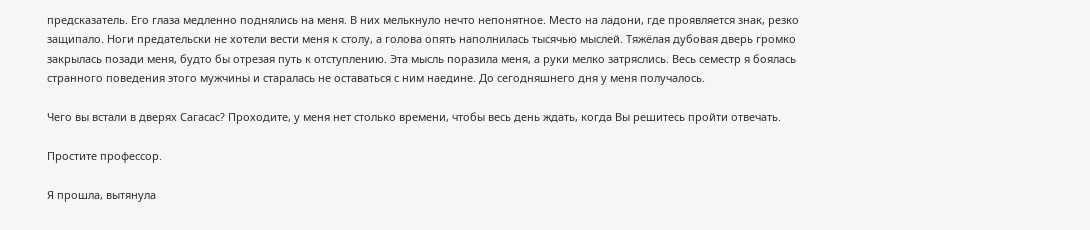предсказатель. Его глаза медленно поднялись на меня. В них мелькнуло нечто непонятное. Место на ладони, где проявляется знак, резко защипало. Ноги предательски не хотели вести меня к столу, а голова опять наполнилась тысячью мыслей. Тяжёлая дубовая дверь громко закрылась позади меня, будто бы отрезая путь к отступлению. Эта мысль поразила меня, а руки мелко затряслись. Весь семестр я боялась странного поведения этого мужчины и старалась не оставаться с ним наедине. До сегодняшнего дня у меня получалось.

Чего вы встали в дверях Сагасас? Проходите, у меня нет столько времени, чтобы весь день ждать, когда Вы решитесь пройти отвечать.

Простите профессор.

Я прошла, вытянула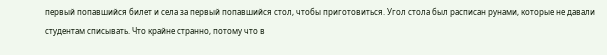первый попавшийся билет и села за первый попавшийся стол, чтобы приготовиться. Угол стола был расписан рунами, которые не давали студентам списывать. Что крайне странно, потому что в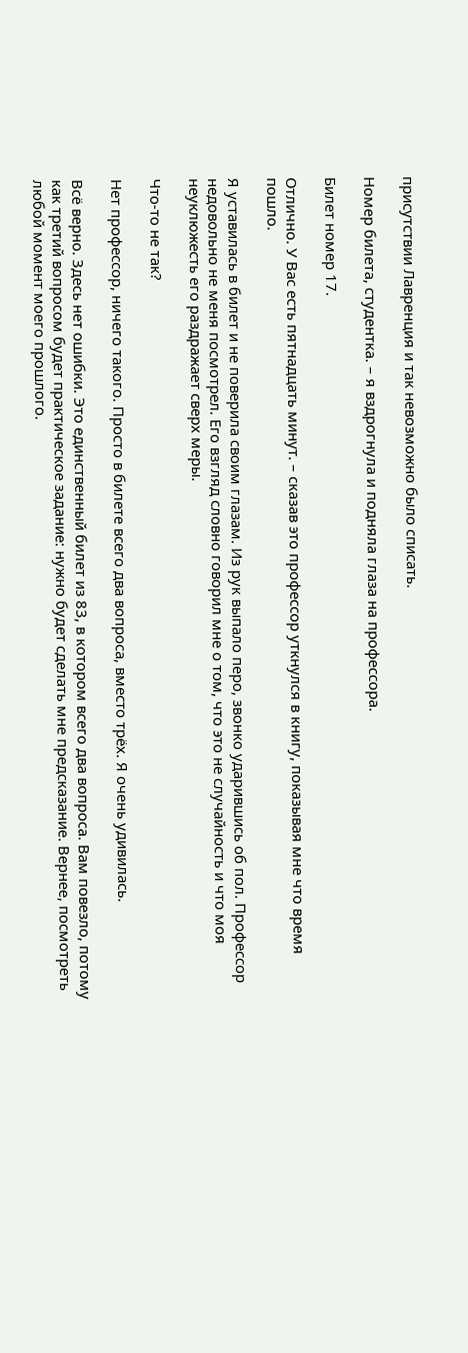присутствии Лавренция и так невозможно было списать.

Номер билета, студентка. – я вздрогнула и подняла глаза на профессора.

Билет номер 17.

Отлично. У Вас есть пятнадцать минут. – сказав это профессор уткнулся в книгу, показывая мне что время пошло.

Я уставилась в билет и не поверила своим глазам. Из рук выпало перо, звонко ударившись об пол. Профессор недовольно не меня посмотрел. Его взгляд словно говорил мне о том, что это не случайность и что моя неуклюжесть его раздражает сверх меры.

Что-то не так?

Нет профессор, ничего такого. Просто в билете всего два вопроса, вместо трёх. Я очень удивилась.

Всё верно. Здесь нет ошибки. Это единственный билет из 83, в котором всего два вопроса. Вам повезло, потому как третий вопросом будет практическое задание: нужно будет сделать мне предсказание. Вернее, посмотреть любой момент моего прошлого.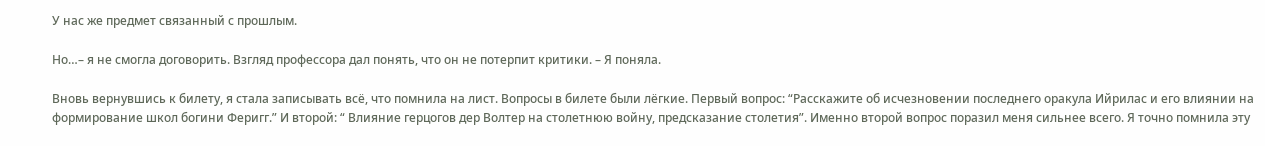У нас же предмет связанный с прошлым.

Но…– я не смогла договорить. Взгляд профессора дал понять, что он не потерпит критики. – Я поняла.

Вновь вернувшись к билету, я стала записывать всё, что помнила на лист. Вопросы в билете были лёгкие. Первый вопрос: “Расскажите об исчезновении последнего оракула Ийрилас и его влиянии на формирование школ богини Феригг.” И второй: “ Влияние герцогов дер Волтер на столетнюю войну, предсказание столетия”. Именно второй вопрос поразил меня сильнее всего. Я точно помнила эту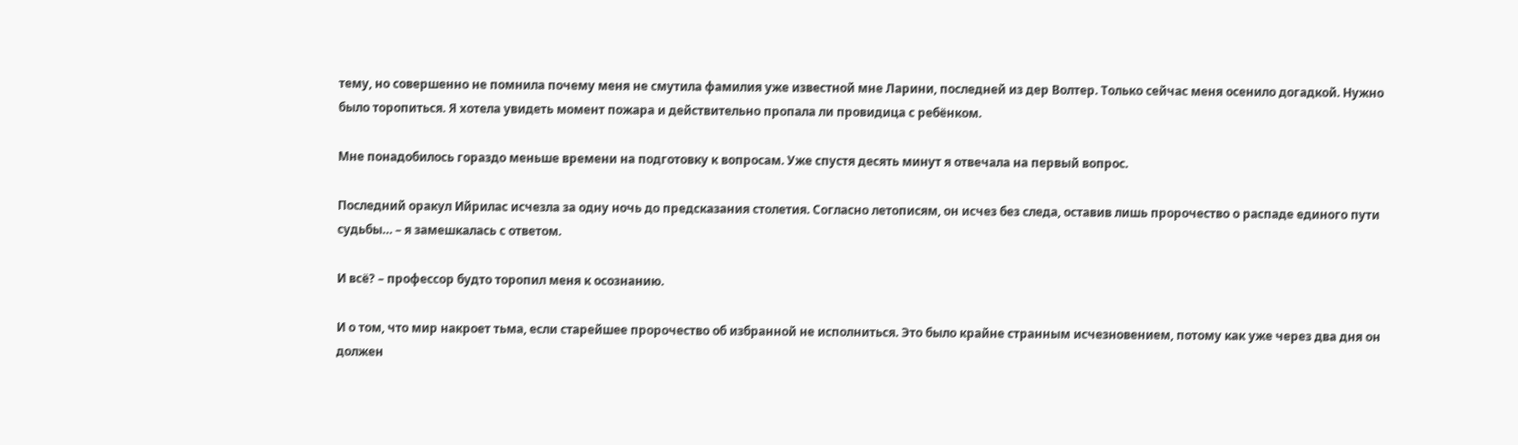тему, но совершенно не помнила почему меня не смутила фамилия уже известной мне Ларини, последней из дер Волтер. Только сейчас меня осенило догадкой. Нужно было торопиться. Я хотела увидеть момент пожара и действительно пропала ли провидица с ребёнком.

Мне понадобилось гораздо меньше времени на подготовку к вопросам. Уже спустя десять минут я отвечала на первый вопрос.

Последний оракул Ийрилас исчезла за одну ночь до предсказания столетия. Согласно летописям, он исчез без следа, оставив лишь пророчество о распаде единого пути судьбы… – я замешкалась с ответом.

И всё? – профессор будто торопил меня к осознанию.

И о том, что мир накроет тьма, если старейшее пророчество об избранной не исполниться. Это было крайне странным исчезновением, потому как уже через два дня он должен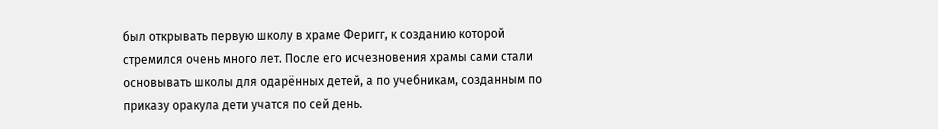был открывать первую школу в храме Феригг, к созданию которой стремился очень много лет. После его исчезновения храмы сами стали основывать школы для одарённых детей, а по учебникам, созданным по приказу оракула дети учатся по сей день.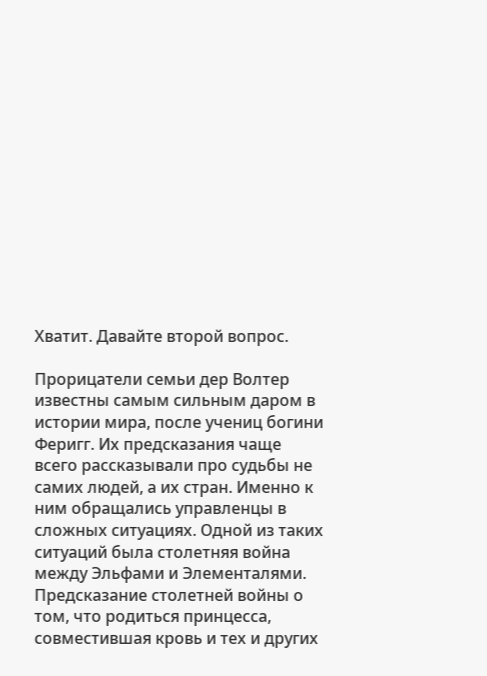Хватит. Давайте второй вопрос.

Прорицатели семьи дер Волтер известны самым сильным даром в истории мира, после учениц богини Феригг. Их предсказания чаще всего рассказывали про судьбы не самих людей, а их стран. Именно к ним обращались управленцы в сложных ситуациях. Одной из таких ситуаций была столетняя война между Эльфами и Элементалями. Предсказание столетней войны о том, что родиться принцесса, совместившая кровь и тех и других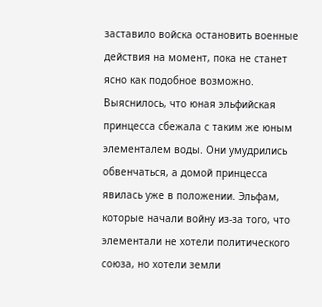заставило войска остановить военные действия на момент, пока не станет ясно как подобное возможно. Выяснилось, что юная эльфийская принцесса сбежала с таким же юным элементалем воды. Они умудрились обвенчаться, а домой принцесса явилась уже в положении. Эльфам, которые начали войну из-за того, что элементали не хотели политического союза, но хотели земли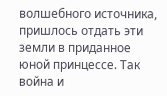волшебного источника, пришлось отдать эти земли в приданное юной принцессе. Так война и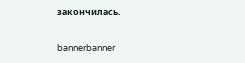закончилась.

bannerbanner